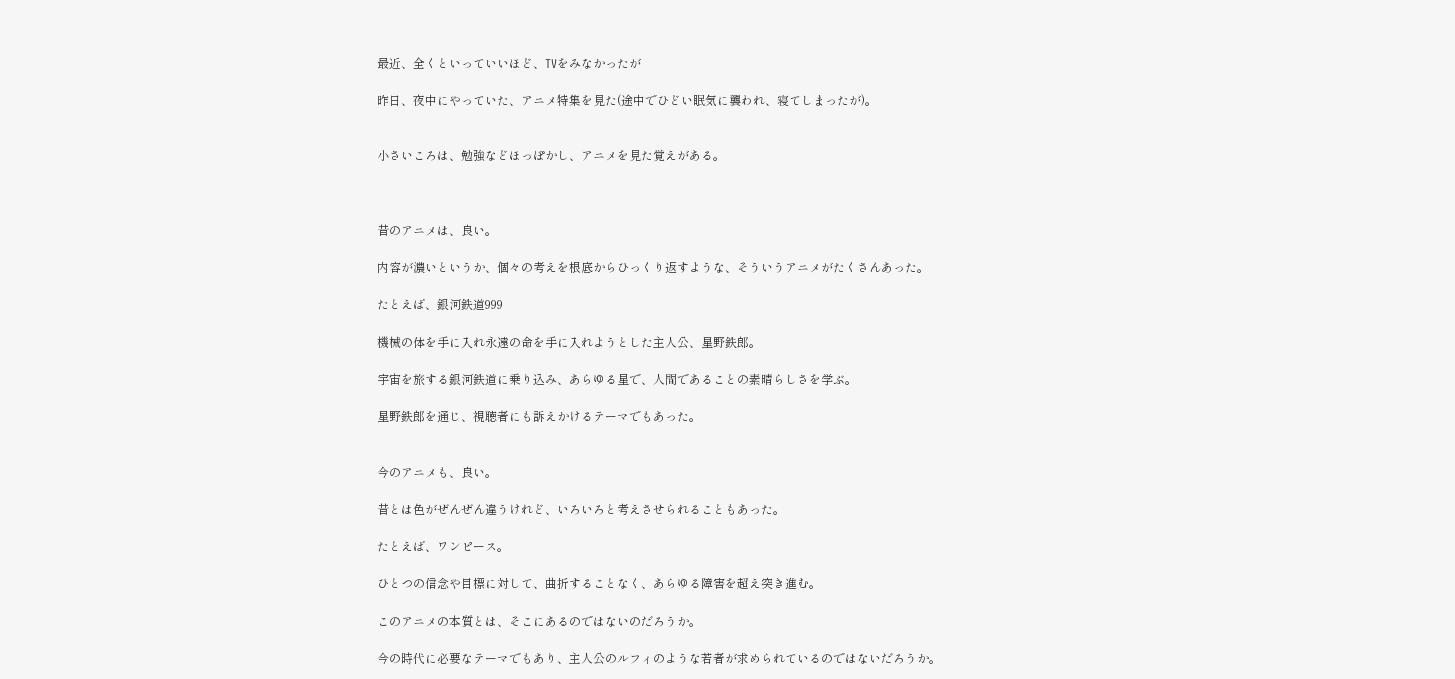最近、全くといっていいほど、TVをみなかったが

昨日、夜中にやっていた、アニメ特集を見た(途中でひどい眠気に襲われ、寝てしまったが)。


小さいころは、勉強などほっぽかし、アニメを見た覚えがある。



昔のアニメは、良い。

内容が濃いというか、個々の考えを根底からひっくり返すような、そういうアニメがたくさんあった。

たとえば、銀河鉄道999

機械の体を手に入れ永遠の命を手に入れようとした主人公、星野鉄郎。

宇宙を旅する銀河鉄道に乗り込み、あらゆる星で、人間であることの素晴らしさを学ぶ。

星野鉄郎を通じ、視聴者にも訴えかけるテーマでもあった。


今のアニメも、良い。

昔とは色がぜんぜん違うけれど、いろいろと考えさせられることもあった。

たとえば、ワンピース。

ひとつの信念や目標に対して、曲折することなく、あらゆる障害を超え突き進む。

このアニメの本質とは、そこにあるのではないのだろうか。

今の時代に必要なテーマでもあり、主人公のルフィのような若者が求められているのではないだろうか。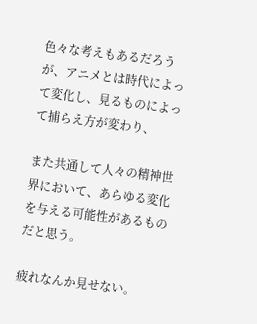色々な考えもあるだろうが、アニメとは時代によって変化し、見るものによって捕らえ方が変わり、

また共通して人々の精神世界において、あらゆる変化を与える可能性があるものだと思う。

疲れなんか見せない。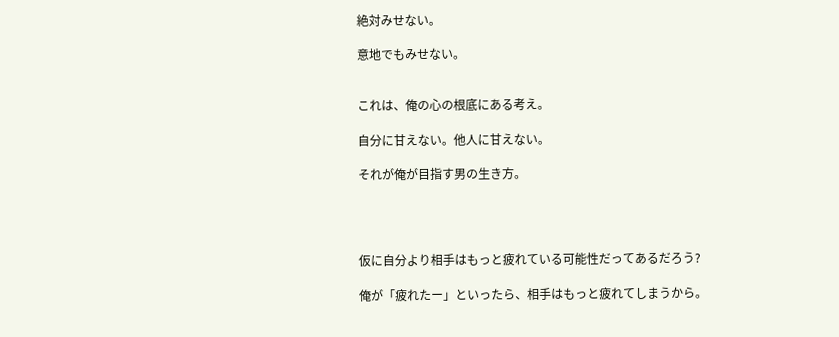絶対みせない。

意地でもみせない。


これは、俺の心の根底にある考え。

自分に甘えない。他人に甘えない。

それが俺が目指す男の生き方。




仮に自分より相手はもっと疲れている可能性だってあるだろう?

俺が「疲れたー」といったら、相手はもっと疲れてしまうから。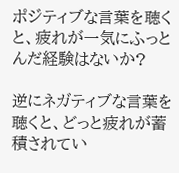ポジティブな言葉を聴くと、疲れが一気にふっとんだ経験はないか?

逆にネガティブな言葉を聴くと、どっと疲れが蓄積されてい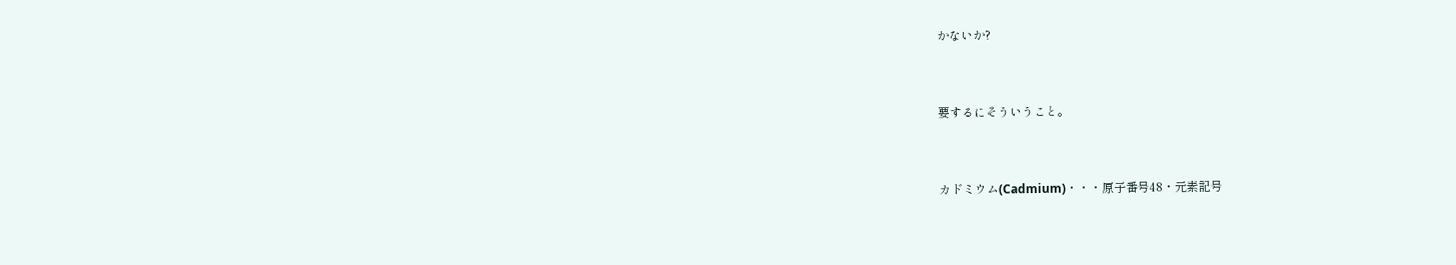かないか?


要するにそういうこと。


カドミウム(Cadmium)・・・原子番号48・元素記号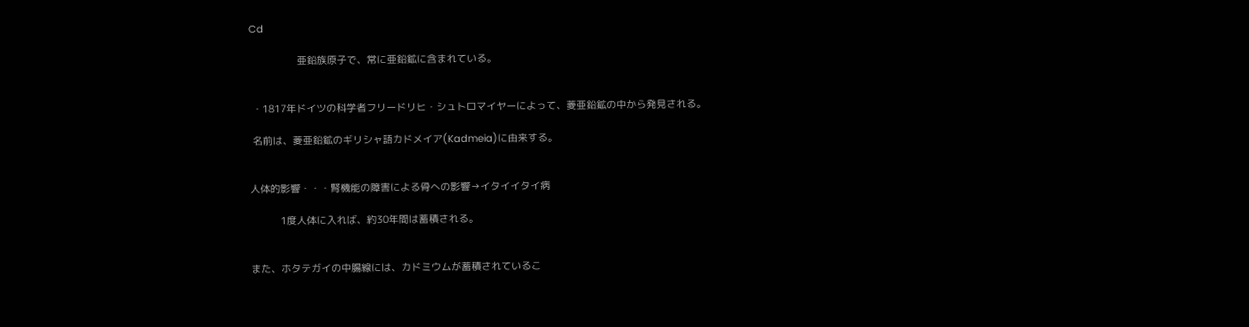Cd

                亜鉛族原子で、常に亜鉛鉱に含まれている。


 ・1817年ドイツの科学者フリードリヒ・シュトロマイヤーによって、菱亜鉛鉱の中から発見される。

 名前は、菱亜鉛鉱のギリシャ語カドメイア(Kadmeia)に由来する。


人体的影響・・・腎機能の障害による骨への影響→イタイイタイ病

          1度人体に入れば、約30年間は蓄積される。


また、ホタテガイの中腸線には、カドミウムが蓄積されているこ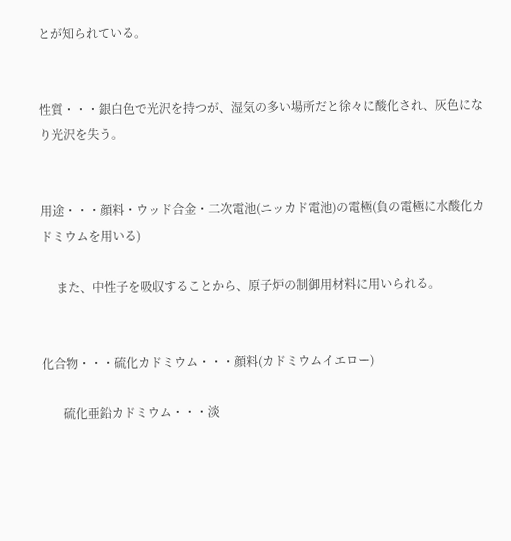とが知られている。


性質・・・銀白色で光沢を持つが、湿気の多い場所だと徐々に酸化され、灰色になり光沢を失う。


用途・・・顔料・ウッド合金・二次電池(ニッカド電池)の電極(負の電極に水酸化カドミウムを用いる)

     また、中性子を吸収することから、原子炉の制御用材料に用いられる。


化合物・・・硫化カドミウム・・・顔料(カドミウムイエロー)

       硫化亜鉛カドミウム・・・淡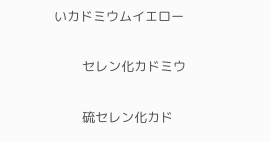いカドミウムイエロー

       セレン化カドミウ

       硫セレン化カド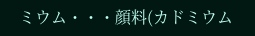ミウム・・・顔料(カドミウム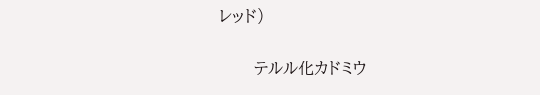レッド)

       テルル化カドミウ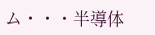ム・・・半導体